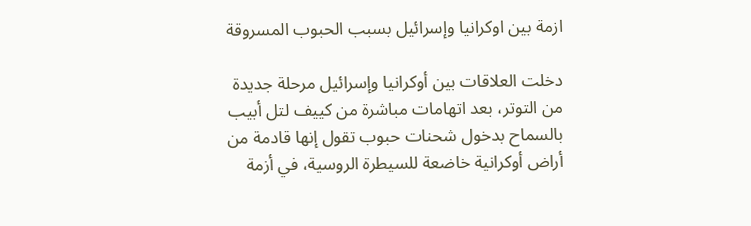ازمة بين اوكرانيا وإسرائيل بسبب الحبوب المسروقة

دخلت العلاقات بين أوكرانيا وإسرائيل مرحلة جديدة من التوتر، بعد اتهامات مباشرة من كييف لتل أبيب بالسماح بدخول شحنات حبوب تقول إنها قادمة من أراض أوكرانية خاضعة للسيطرة الروسية، في أزمة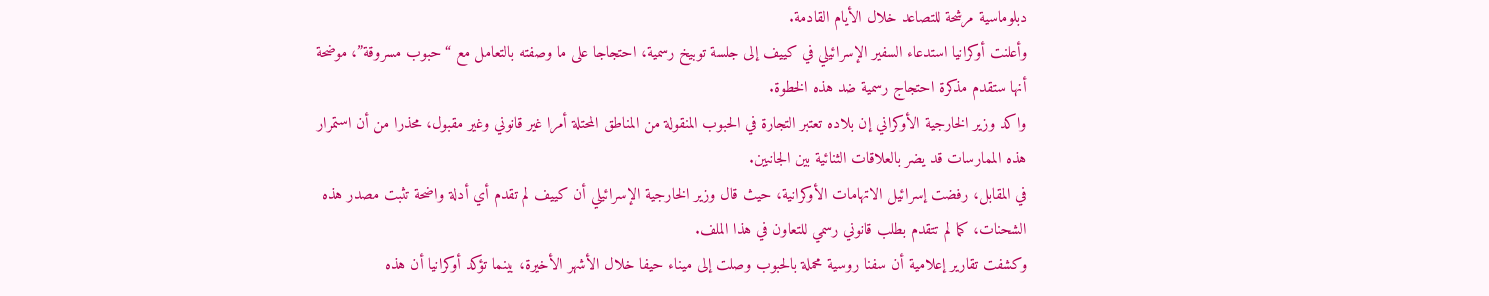دبلوماسية مرشحة للتصاعد خلال الأيام القادمة.
وأعلنت أوكرانيا استدعاء السفير الإسرائيلي في كييف إلى جلسة توبيخ رسمية، احتجاجا على ما وصفته بالتعامل مع “حبوب مسروقة”، موضحة أنها ستقدم مذكرة احتجاج رسمية ضد هذه الخطوة.
واكد وزير الخارجية الأوكراني إن بلاده تعتبر التجارة في الحبوب المنقولة من المناطق المحتلة أمرا غير قانوني وغير مقبول، محذرا من أن استمرار هذه الممارسات قد يضر بالعلاقات الثنائية بين الجانبين.
في المقابل، رفضت إسرائيل الاتهامات الأوكرانية، حيث قال وزير الخارجية الإسرائيلي أن كييف لم تقدم أي أدلة واضحة تثبت مصدر هذه الشحنات، كما لم تتقدم بطلب قانوني رسمي للتعاون في هذا الملف.
وكشفت تقارير إعلامية أن سفنا روسية محملة بالحبوب وصلت إلى ميناء حيفا خلال الأشهر الأخيرة، بينما تؤكد أوكرانيا أن هذه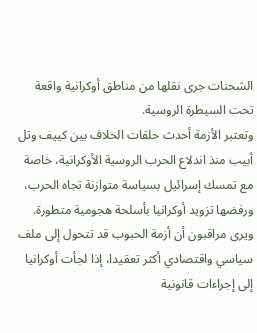الشحنات جرى نقلها من مناطق أوكرانية واقعة تحت السيطرة الروسية.
وتعتبر الأزمة أحدث حلقات الخلاف بين كييف وتل أبيب منذ اندلاع الحرب الروسية الأوكرانية، خاصة مع تمسك إسرائيل بسياسة متوازنة تجاه الحرب، ورفضها تزويد أوكرانيا بأسلحة هجومية متطورة.
ويرى مراقبون أن أزمة الحبوب قد تتحول إلى ملف سياسي واقتصادي أكثر تعقيدا، إذا لجأت أوكرانيا إلى إجراءات قانونية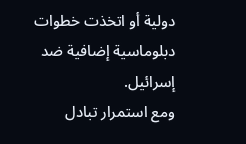دولية أو اتخذت خطوات دبلوماسية إضافية ضد إسرائيل.
ومع استمرار تبادل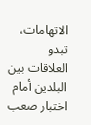الاتهامات، تبدو العلاقات بين البلدين أمام اختبار صعب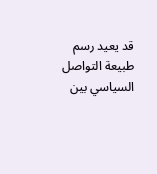قد يعيد رسم طبيعة التواصل السياسي بين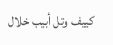كييف وتل أبيب خلال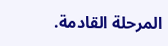المرحلة القادمة.